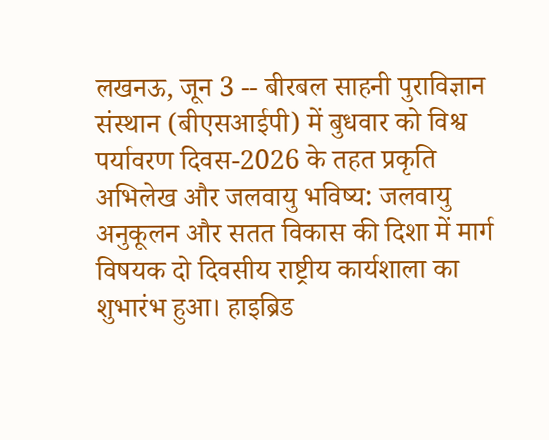लखनऊ, जून 3 -- बीरबल साहनी पुराविज्ञान संस्थान (बीएसआईपी) में बुधवार को विश्व पर्यावरण दिवस-2026 के तहत प्रकृति अभिलेख और जलवायु भविष्य: जलवायु अनुकूलन और सतत विकास की दिशा में मार्ग विषयक दो दिवसीय राष्ट्रीय कार्यशाला का शुभारंभ हुआ। हाइब्रिड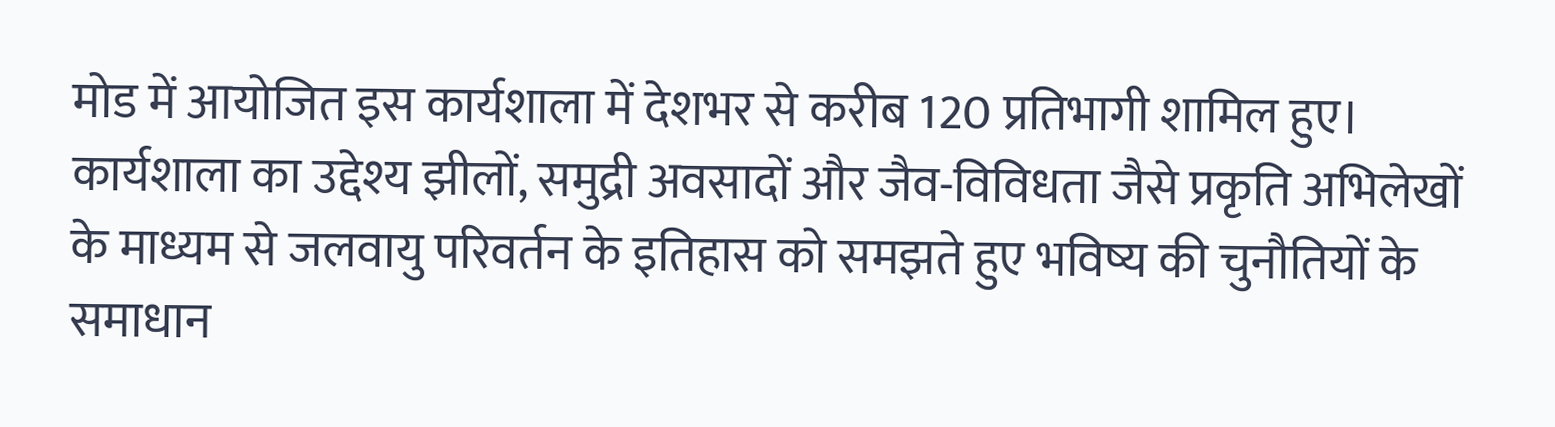मोड में आयोजित इस कार्यशाला में देशभर से करीब 120 प्रतिभागी शामिल हुए। कार्यशाला का उद्देश्य झीलों, समुद्री अवसादों और जैव-विविधता जैसे प्रकृति अभिलेखों के माध्यम से जलवायु परिवर्तन के इतिहास को समझते हुए भविष्य की चुनौतियों के समाधान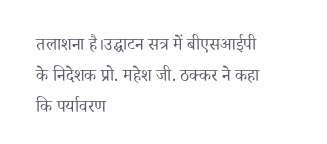तलाशना है।उद्घाटन सत्र में बीएसआईपी के निदेशक प्रो. महेश जी. ठक्कर ने कहा कि पर्यावरण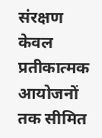संरक्षण केवल प्रतीकात्मक आयोजनों तक सीमित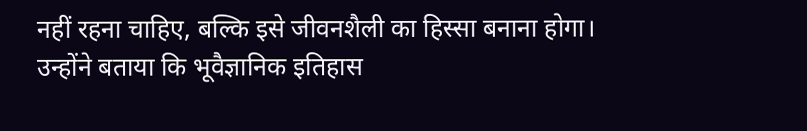नहीं रहना चाहिए, बल्कि इसे जीवनशैली का हिस्सा बनाना होगा। उन्होंने बताया कि भूवैज्ञानिक इतिहास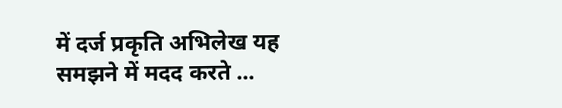में दर्ज प्रकृति अभिलेख यह समझने में मदद करते ...